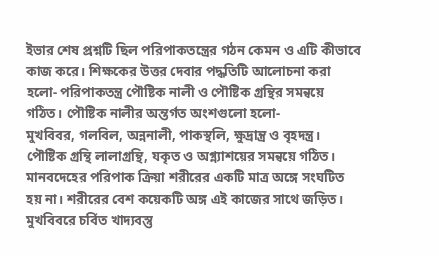ইভার শেষ প্রশ্নটি ছিল পরিপাকতন্ত্রের গঠন কেমন ও এটি কীভাবে কাজ করে। শিক্ষকের উত্তর দেবার পদ্ধতিটি আলোচনা করা হলো- পরিপাকতন্ত্র পৌষ্টিক নালী ও পৌষ্টিক গ্রন্থির সমন্বয়ে গঠিত। পৌষ্টিক নালীর অন্তর্গত অংশগুলো হলো-
মুখবিবর, গলবিল, অন্ননালী, পাকস্থলি, ক্ষুদ্রান্ত্র ও বৃহদন্ত্র। পৌষ্টিক গ্রন্থি লালাগ্রন্থি, যকৃত ও অগ্ন্যাশয়ের সমন্বয়ে গঠিত।
মানবদেহের পরিপাক ক্রিয়া শরীরের একটি মাত্র অঙ্গে সংঘটিত হয় না। শরীরের বেশ কয়েকটি অঙ্গ এই কাজের সাথে জড়িত। মুখবিবরে চর্বিত খাদ্যবস্তু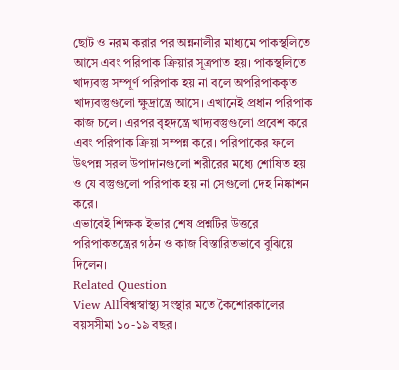ছোট ও নরম করার পর অন্ননালীর মাধ্যমে পাকস্থলিতে আসে এবং পরিপাক ক্রিয়ার সূত্রপাত হয়। পাকস্থলিতে খাদ্যবস্তু সম্পূর্ণ পরিপাক হয় না বলে অপরিপাককৃত খাদ্যবস্তুগুলো ক্ষুদ্রান্ত্রে আসে। এখানেই প্রধান পরিপাক কাজ চলে। এরপর বৃহদন্ত্রে খাদ্যবস্তুগুলো প্রবেশ করে এবং পরিপাক ক্রিয়া সম্পন্ন করে। পরিপাকের ফলে উৎপন্ন সরল উপাদানগুলো শরীরের মধ্যে শোষিত হয় ও যে বস্তুগুলো পরিপাক হয় না সেগুলো দেহ নিষ্কাশন করে।
এভাবেই শিক্ষক ইভার শেষ প্রশ্নটির উত্তরে পরিপাকতন্ত্রের গঠন ও কাজ বিস্তারিতভাবে বুঝিয়ে দিলেন।
Related Question
View Allবিশ্বস্বাস্থ্য সংস্থার মতে কৈশোরকালের বয়সসীমা ১০-১৯ বছর।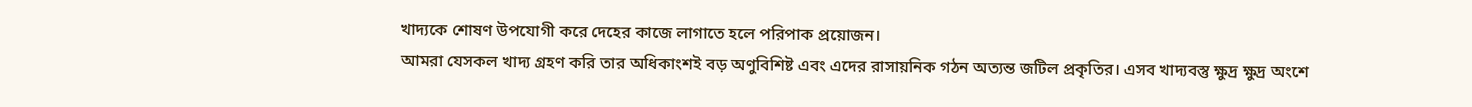খাদ্যকে শোষণ উপযোগী করে দেহের কাজে লাগাতে হলে পরিপাক প্রয়োজন।
আমরা যেসকল খাদ্য গ্রহণ করি তার অধিকাংশই বড় অণুবিশিষ্ট এবং এদের রাসায়নিক গঠন অত্যন্ত জটিল প্রকৃতির। এসব খাদ্যবস্তু ক্ষুদ্র ক্ষুদ্র অংশে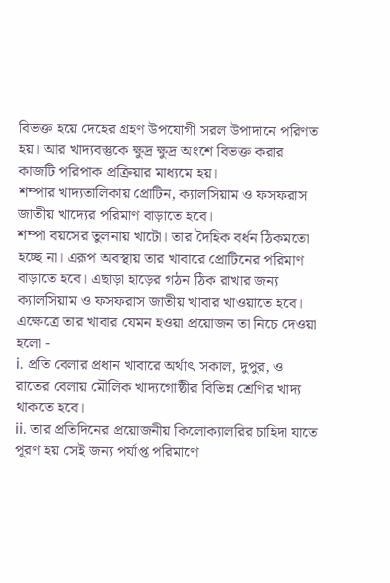বিভক্ত হয়ে দেহের গ্রহণ উপযোগী সরল উপাদানে পরিণত হয়। আর খাদ্যবস্তুকে ক্ষুদ্র ক্ষুদ্র অংশে বিভক্ত করার কাজটি পরিপাক প্রক্রিয়ার মাধ্যমে হয়।
শম্পার খাদ্যতালিকায় প্রোটিন, ক্যালসিয়াম ও ফসফরাস জাতীয় খাদ্যের পরিমাণ বাড়াতে হবে।
শম্পা বয়সের তুলনায় খাটো। তার দৈহিক বর্ধন ঠিকমতো হচ্ছে না। এরূপ অবস্থায় তার খাবারে প্রোটিনের পরিমাণ বাড়াতে হবে। এছাড়া হাড়ের গঠন ঠিক রাখার জন্য ক্যালসিয়াম ও ফসফরাস জাতীয় খাবার খাওয়াতে হবে। এক্ষেত্রে তার খাবার যেমন হওয়া প্রয়োজন তা নিচে দেওয়া হলো -
i. প্রতি বেলার প্রধান খাবারে অর্থাৎ সকাল, দুপুর, ও রাতের বেলায় মৌলিক খাদ্যগোষ্ঠীর বিভিন্ন শ্রেণির খাদ্য থাকতে হবে।
ii. তার প্রতিদিনের প্রয়োজনীয় কিলোক্যালরির চাহিদা যাতে পূরণ হয় সেই জন্য পর্যাপ্ত পরিমাণে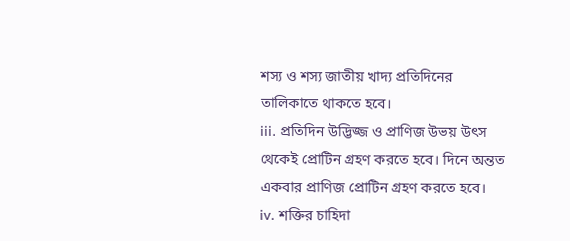শস্য ও শস্য জাতীয় খাদ্য প্রতিদিনের তালিকাতে থাকতে হবে।
iii. প্রতিদিন উদ্ভিজ্জ ও প্রাণিজ উভয় উৎস থেকেই প্রোটিন গ্রহণ করতে হবে। দিনে অন্তত একবার প্রাণিজ প্রোটিন গ্রহণ করতে হবে।
iv. শক্তির চাহিদা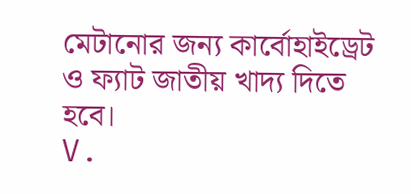মেটানোর জন্য কার্বোহাইড্রেট ও ফ্যাট জাতীয় খাদ্য দিতে হবে।
V.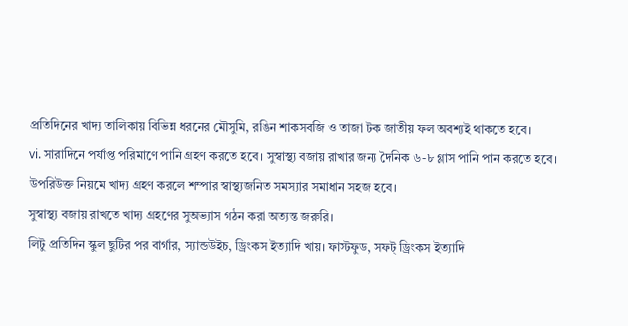প্রতিদিনের খাদ্য তালিকায় বিভিন্ন ধরনের মৌসুমি, রঙিন শাকসবজি ও তাজা টক জাতীয় ফল অবশ্যই থাকতে হবে।
vi. সারাদিনে পর্যাপ্ত পরিমাণে পানি গ্রহণ করতে হবে। সুস্বাস্থ্য বজায় রাখার জন্য দৈনিক ৬-৮ গ্লাস পানি পান করতে হবে।
উপরিউক্ত নিয়মে খাদ্য গ্রহণ করলে শম্পার স্বাস্থ্যজনিত সমস্যার সমাধান সহজ হবে।
সুস্বাস্থ্য বজায় রাখতে খাদ্য গ্রহণের সুঅভ্যাস গঠন করা অত্যন্ত জরুরি।
লিটু প্রতিদিন স্কুল ছুটির পর বার্গার, স্যান্ডউইচ, ড্রিংকস ইত্যাদি খায়। ফাস্টফুড, সফট্ ড্রিংকস ইত্যাদি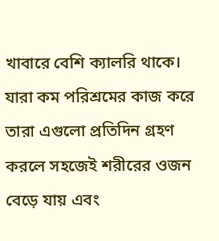খাবারে বেশি ক্যালরি থাকে। যারা কম পরিশ্রমের কাজ করে তারা এগুলো প্রতিদিন গ্রহণ করলে সহজেই শরীরের ওজন বেড়ে যায় এবং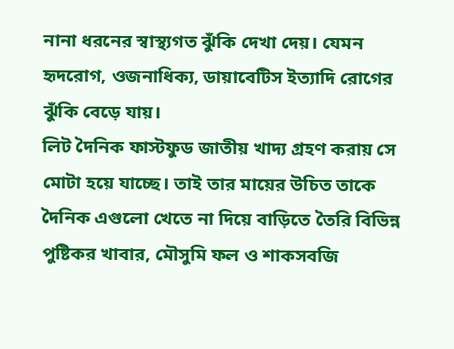নানা ধরনের স্বাস্থ্যগত ঝুঁকি দেখা দেয়। যেমন হৃদরোগ, ওজনাধিক্য, ডায়াবেটিস ইত্যাদি রোগের ঝুঁকি বেড়ে যায়।
লিট দৈনিক ফাস্টফুড জাতীয় খাদ্য গ্রহণ করায় সে মোটা হয়ে যাচ্ছে। তাই তার মায়ের উচিত তাকে দৈনিক এগুলো খেতে না দিয়ে বাড়িতে তৈরি বিভিন্ন পুষ্টিকর খাবার, মৌসুমি ফল ও শাকসবজি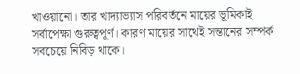খাওয়ানো। তার খাদ্যাভ্যাস পরিবর্তনে মায়ের ভূমিকাই সর্বাপেক্ষা গুরুত্বপূর্ণ। কারণ মায়ের সাথেই সন্তানের সম্পর্ক সবচেয়ে নিবিড় থাকে।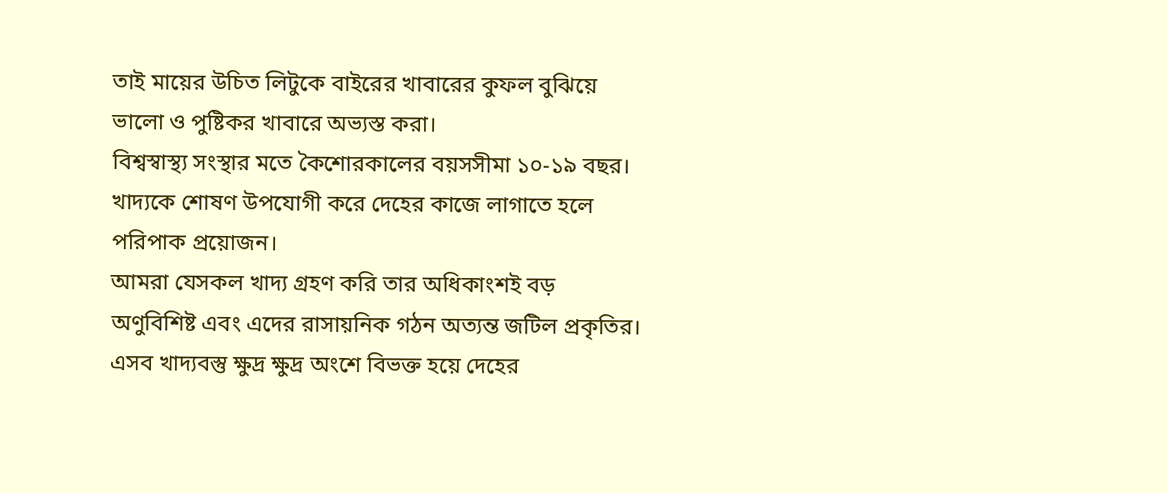তাই মায়ের উচিত লিটুকে বাইরের খাবারের কুফল বুঝিয়ে ভালো ও পুষ্টিকর খাবারে অভ্যস্ত করা।
বিশ্বস্বাস্থ্য সংস্থার মতে কৈশোরকালের বয়সসীমা ১০-১৯ বছর।
খাদ্যকে শোষণ উপযোগী করে দেহের কাজে লাগাতে হলে পরিপাক প্রয়োজন।
আমরা যেসকল খাদ্য গ্রহণ করি তার অধিকাংশই বড় অণুবিশিষ্ট এবং এদের রাসায়নিক গঠন অত্যন্ত জটিল প্রকৃতির। এসব খাদ্যবস্তু ক্ষুদ্র ক্ষুদ্র অংশে বিভক্ত হয়ে দেহের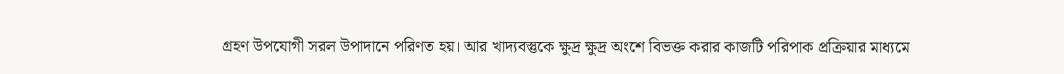গ্রহণ উপযোগী সরল উপাদানে পরিণত হয়। আর খাদ্যবস্তুকে ক্ষুদ্র ক্ষুদ্র অংশে বিভক্ত করার কাজটি পরিপাক প্রক্রিয়ার মাধ্যমে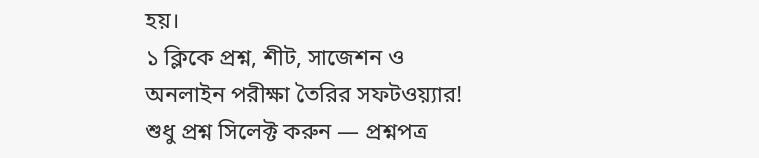হয়।
১ ক্লিকে প্রশ্ন, শীট, সাজেশন ও
অনলাইন পরীক্ষা তৈরির সফটওয়্যার!
শুধু প্রশ্ন সিলেক্ট করুন — প্রশ্নপত্র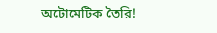অটোমেটিক তৈরি!